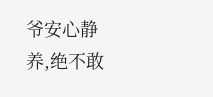爷安心静养,绝不敢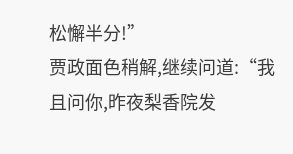松懈半分!”
贾政面色稍解,继续问道:“我且问你,昨夜梨香院发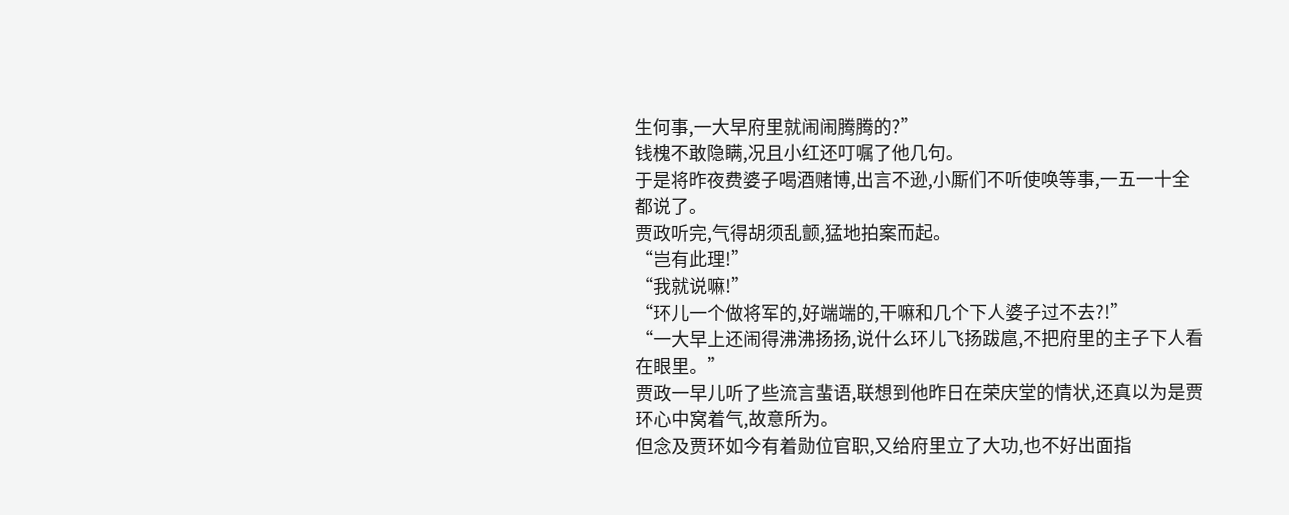生何事,一大早府里就闹闹腾腾的?”
钱槐不敢隐瞒,况且小红还叮嘱了他几句。
于是将昨夜费婆子喝酒赌博,出言不逊,小厮们不听使唤等事,一五一十全都说了。
贾政听完,气得胡须乱颤,猛地拍案而起。
“岂有此理!”
“我就说嘛!”
“环儿一个做将军的,好端端的,干嘛和几个下人婆子过不去?!”
“一大早上还闹得沸沸扬扬,说什么环儿飞扬跋扈,不把府里的主子下人看在眼里。”
贾政一早儿听了些流言蜚语,联想到他昨日在荣庆堂的情状,还真以为是贾环心中窝着气,故意所为。
但念及贾环如今有着勋位官职,又给府里立了大功,也不好出面指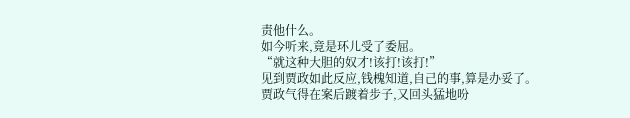责他什么。
如今听来,竟是环儿受了委屈。
“就这种大胆的奴才!该打!该打!”
见到贾政如此反应,钱槐知道,自己的事,算是办妥了。
贾政气得在案后踱着步子,又回头猛地吩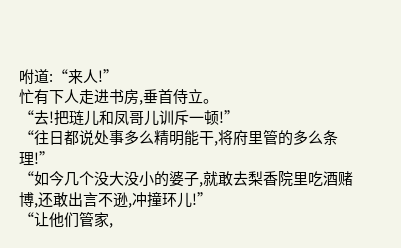咐道:“来人!”
忙有下人走进书房,垂首侍立。
“去!把琏儿和凤哥儿训斥一顿!”
“往日都说处事多么精明能干,将府里管的多么条理!”
“如今几个没大没小的婆子,就敢去梨香院里吃酒赌博,还敢出言不逊,冲撞环儿!”
“让他们管家,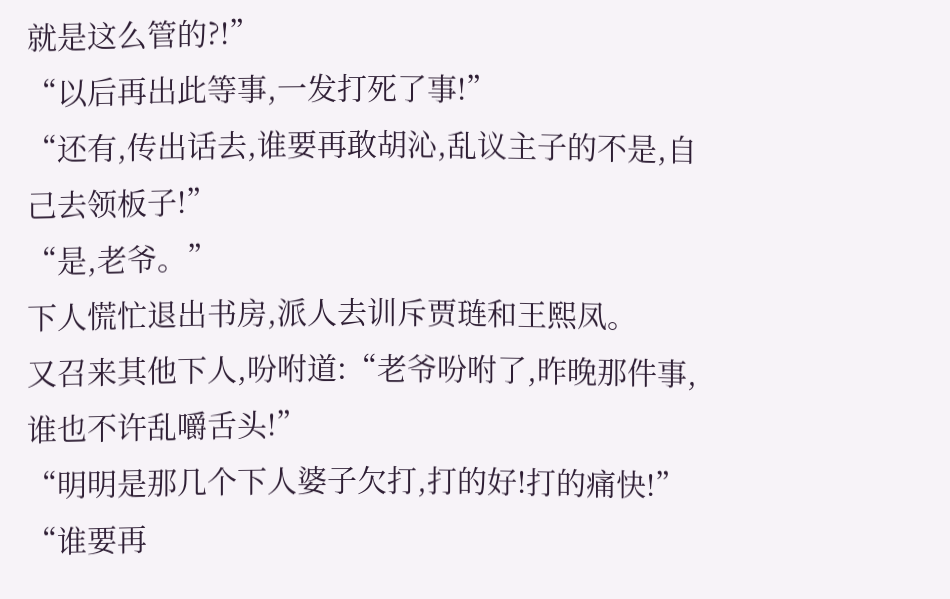就是这么管的?!”
“以后再出此等事,一发打死了事!”
“还有,传出话去,谁要再敢胡沁,乱议主子的不是,自己去领板子!”
“是,老爷。”
下人慌忙退出书房,派人去训斥贾琏和王熙凤。
又召来其他下人,吩咐道:“老爷吩咐了,昨晚那件事,谁也不许乱嚼舌头!”
“明明是那几个下人婆子欠打,打的好!打的痛快!”
“谁要再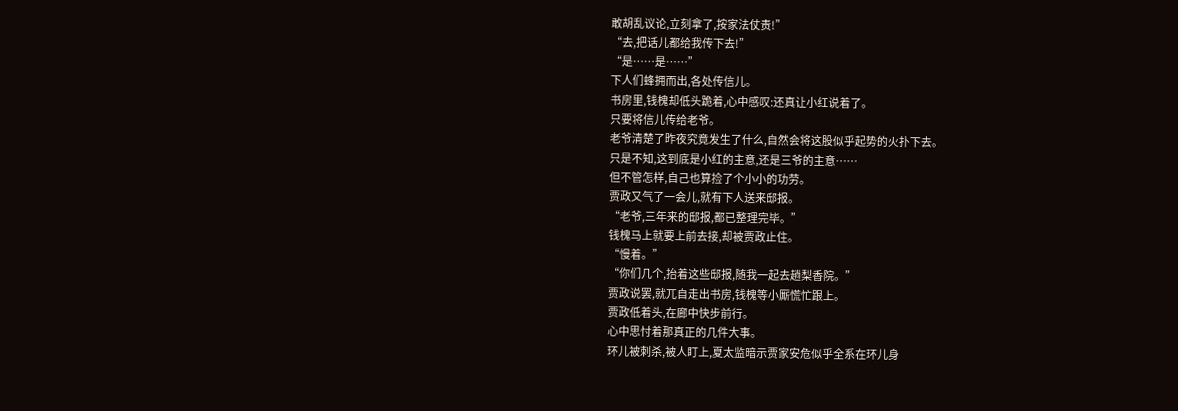敢胡乱议论,立刻拿了,按家法仗责!”
“去,把话儿都给我传下去!”
“是……是……”
下人们蜂拥而出,各处传信儿。
书房里,钱槐却低头跪着,心中感叹:还真让小红说着了。
只要将信儿传给老爷。
老爷清楚了昨夜究竟发生了什么,自然会将这股似乎起势的火扑下去。
只是不知,这到底是小红的主意,还是三爷的主意……
但不管怎样,自己也算捡了个小小的功劳。
贾政又气了一会儿,就有下人送来邸报。
“老爷,三年来的邸报,都已整理完毕。”
钱槐马上就要上前去接,却被贾政止住。
“慢着。”
“你们几个,抬着这些邸报,随我一起去趟梨香院。”
贾政说罢,就兀自走出书房,钱槐等小厮慌忙跟上。
贾政低着头,在廊中快步前行。
心中思忖着那真正的几件大事。
环儿被刺杀,被人盯上,夏太监暗示贾家安危似乎全系在环儿身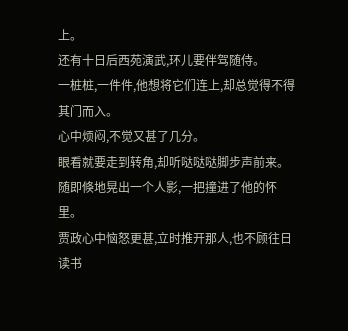上。
还有十日后西苑演武,环儿要伴驾随侍。
一桩桩,一件件,他想将它们连上,却总觉得不得其门而入。
心中烦闷,不觉又甚了几分。
眼看就要走到转角,却听哒哒哒脚步声前来。
随即倏地晃出一个人影,一把撞进了他的怀里。
贾政心中恼怒更甚,立时推开那人,也不顾往日读书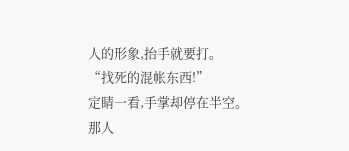人的形象,抬手就要打。
“找死的混帐东西!”
定睛一看,手掌却停在半空。
那人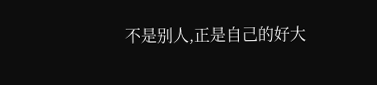不是别人,正是自己的好大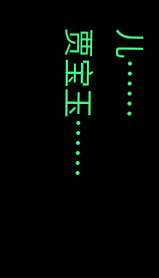儿……
贾宝玉……